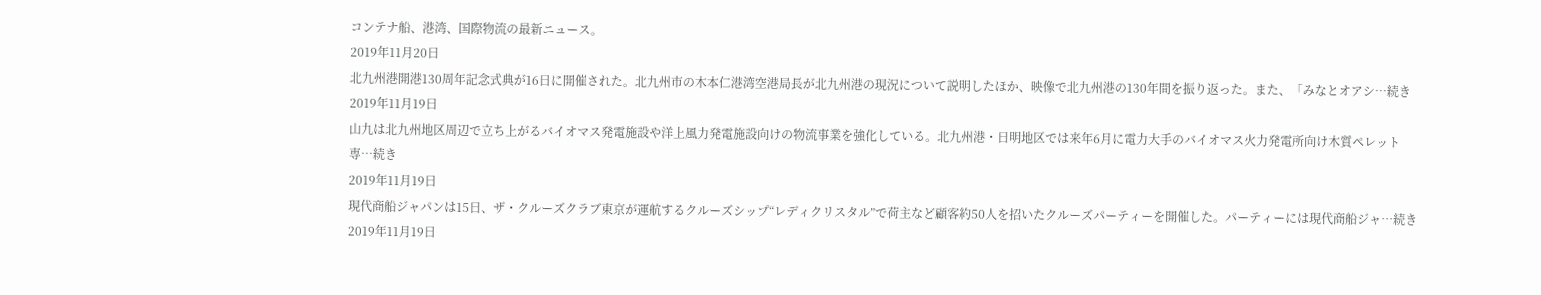コンテナ船、港湾、国際物流の最新ニュース。
2019年11月20日
北九州港開港130周年記念式典が16日に開催された。北九州市の木本仁港湾空港局長が北九州港の現況について説明したほか、映像で北九州港の130年間を振り返った。また、「みなとオアシ…続き
2019年11月19日
山九は北九州地区周辺で立ち上がるバイオマス発電施設や洋上風力発電施設向けの物流事業を強化している。北九州港・日明地区では来年6月に電力大手のバイオマス火力発電所向け木質ペレット専…続き
2019年11月19日
現代商船ジャパンは15日、ザ・クルーズクラブ東京が運航するクルーズシップ“レディクリスタル”で荷主など顧客約50人を招いたクルーズパーティーを開催した。パーティーには現代商船ジャ…続き
2019年11月19日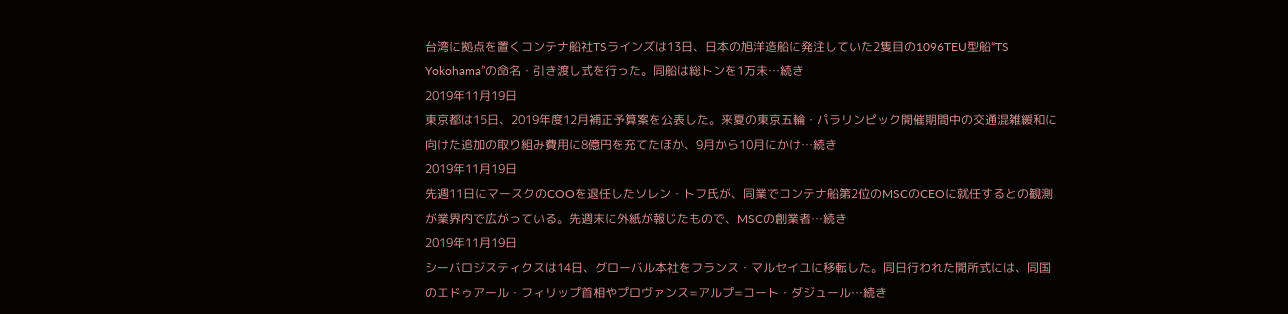台湾に拠点を置くコンテナ船社TSラインズは13日、日本の旭洋造船に発注していた2隻目の1096TEU型船“TS Yokohama”の命名・引き渡し式を行った。同船は総トンを1万未…続き
2019年11月19日
東京都は15日、2019年度12月補正予算案を公表した。来夏の東京五輪・パラリンピック開催期間中の交通混雑緩和に向けた追加の取り組み費用に8億円を充てたほか、9月から10月にかけ…続き
2019年11月19日
先週11日にマースクのCOOを退任したソレン・トフ氏が、同業でコンテナ船第2位のMSCのCEOに就任するとの観測が業界内で広がっている。先週末に外紙が報じたもので、MSCの創業者…続き
2019年11月19日
シーバロジスティクスは14日、グローバル本社をフランス・マルセイユに移転した。同日行われた開所式には、同国のエドゥアール・フィリップ首相やプロヴァンス=アルプ=コート・ダジュール…続き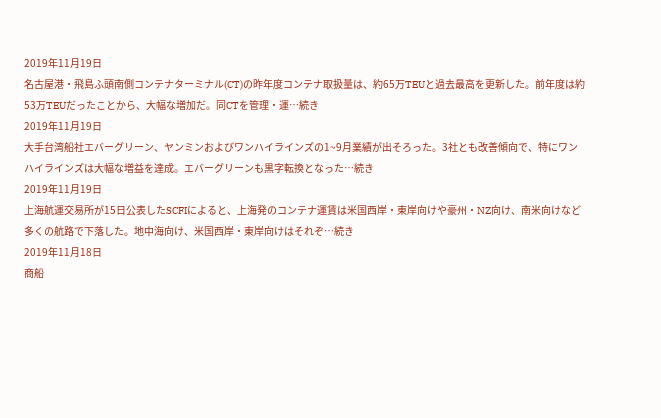2019年11月19日
名古屋港・飛島ふ頭南側コンテナターミナル(CT)の昨年度コンテナ取扱量は、約65万TEUと過去最高を更新した。前年度は約53万TEUだったことから、大幅な増加だ。同CTを管理・運…続き
2019年11月19日
大手台湾船社エバーグリーン、ヤンミンおよびワンハイラインズの1~9月業績が出そろった。3社とも改善傾向で、特にワンハイラインズは大幅な増益を達成。エバーグリーンも黒字転換となった…続き
2019年11月19日
上海航運交易所が15日公表したSCFIによると、上海発のコンテナ運賃は米国西岸・東岸向けや豪州・NZ向け、南米向けなど多くの航路で下落した。地中海向け、米国西岸・東岸向けはそれぞ…続き
2019年11月18日
商船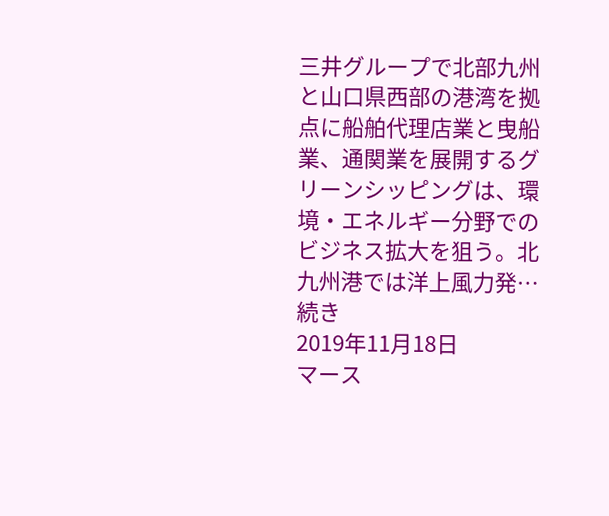三井グループで北部九州と山口県西部の港湾を拠点に船舶代理店業と曳船業、通関業を展開するグリーンシッピングは、環境・エネルギー分野でのビジネス拡大を狙う。北九州港では洋上風力発…続き
2019年11月18日
マース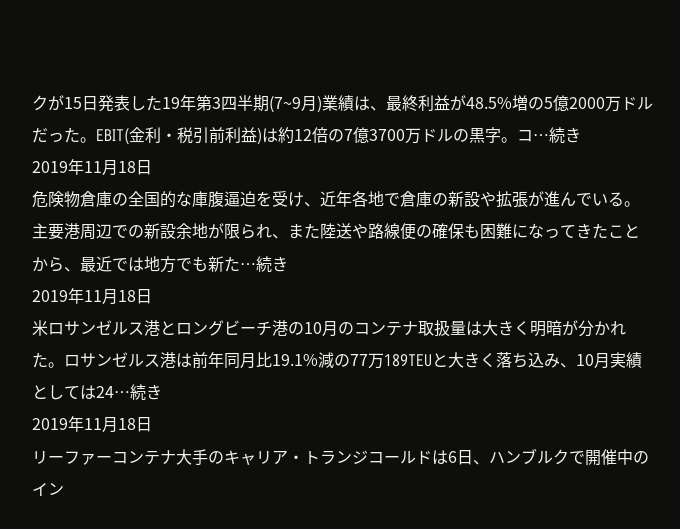クが15日発表した19年第3四半期(7~9月)業績は、最終利益が48.5%増の5億2000万ドルだった。EBIT(金利・税引前利益)は約12倍の7億3700万ドルの黒字。コ…続き
2019年11月18日
危険物倉庫の全国的な庫腹逼迫を受け、近年各地で倉庫の新設や拡張が進んでいる。主要港周辺での新設余地が限られ、また陸送や路線便の確保も困難になってきたことから、最近では地方でも新た…続き
2019年11月18日
米ロサンゼルス港とロングビーチ港の10月のコンテナ取扱量は大きく明暗が分かれた。ロサンゼルス港は前年同月比19.1%減の77万189TEUと大きく落ち込み、10月実績としては24…続き
2019年11月18日
リーファーコンテナ大手のキャリア・トランジコールドは6日、ハンブルクで開催中のイン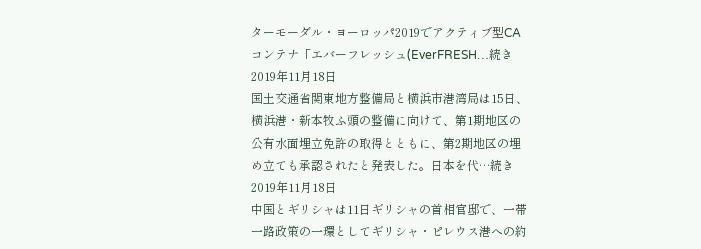ターモーダル・ヨーロッパ2019でアクティブ型CAコンテナ「エバーフレッシュ(EverFRESH…続き
2019年11月18日
国土交通省関東地方整備局と横浜市港湾局は15日、横浜港・新本牧ふ頭の整備に向けて、第1期地区の公有水面埋立免許の取得とともに、第2期地区の埋め立ても承認されたと発表した。日本を代…続き
2019年11月18日
中国とギリシャは11日ギリシャの首相官邸で、一帯一路政策の一環としてギリシャ・ピレウス港への約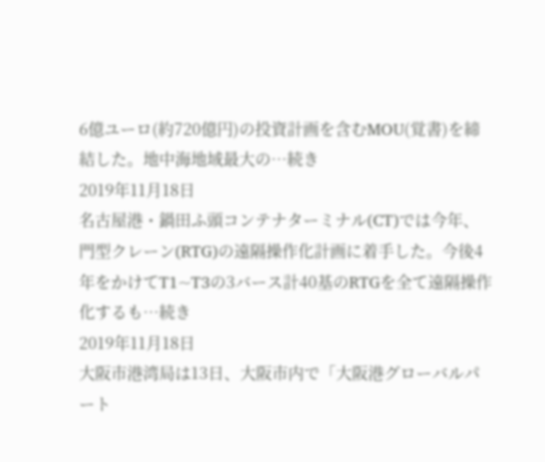6億ユーロ(約720億円)の投資計画を含むMOU(覚書)を締結した。地中海地域最大の…続き
2019年11月18日
名古屋港・鍋田ふ頭コンテナターミナル(CT)では今年、門型クレーン(RTG)の遠隔操作化計画に着手した。今後4年をかけてT1~T3の3バース計40基のRTGを全て遠隔操作化するも…続き
2019年11月18日
大阪市港湾局は13日、大阪市内で「大阪港グローバルパート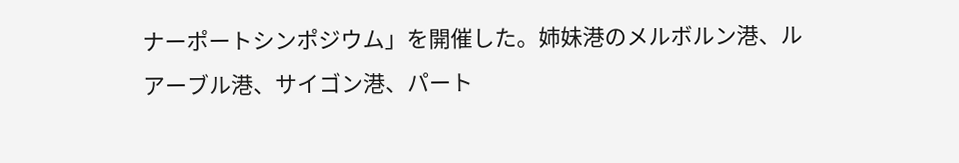ナーポートシンポジウム」を開催した。姉妹港のメルボルン港、ルアーブル港、サイゴン港、パート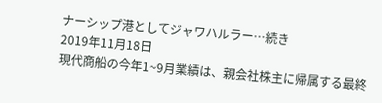ナーシップ港としてジャワハルラー…続き
2019年11月18日
現代商船の今年1~9月業績は、親会社株主に帰属する最終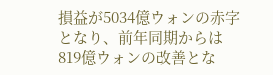損益が5034億ウォンの赤字となり、前年同期からは819億ウォンの改善とな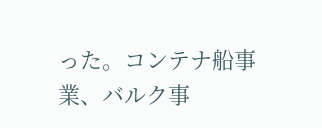った。コンテナ船事業、バルク事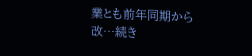業とも前年同期から改…続き